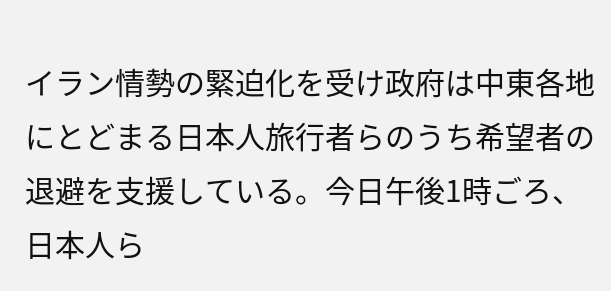イラン情勢の緊迫化を受け政府は中東各地にとどまる日本人旅行者らのうち希望者の退避を支援している。今日午後1時ごろ、日本人ら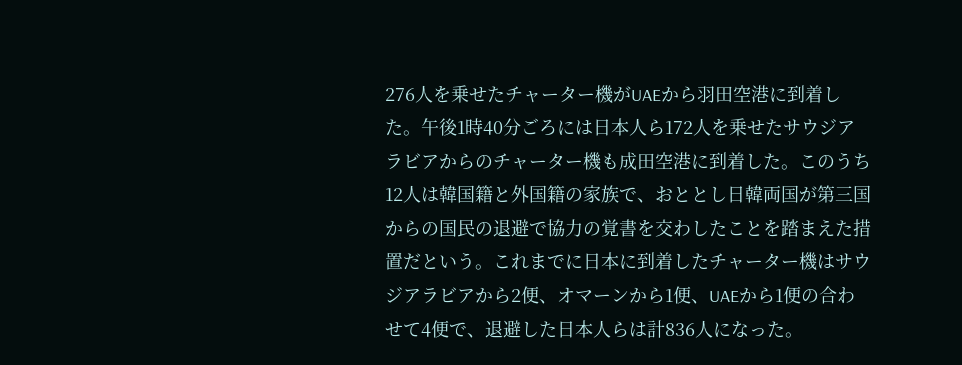276人を乗せたチャーター機がUAEから羽田空港に到着した。午後1時40分ごろには日本人ら172人を乗せたサウジアラビアからのチャーター機も成田空港に到着した。このうち12人は韓国籍と外国籍の家族で、おととし日韓両国が第三国からの国民の退避で協力の覚書を交わしたことを踏まえた措置だという。これまでに日本に到着したチャーター機はサウジアラビアから2便、オマーンから1便、UAEから1便の合わせて4便で、退避した日本人らは計836人になった。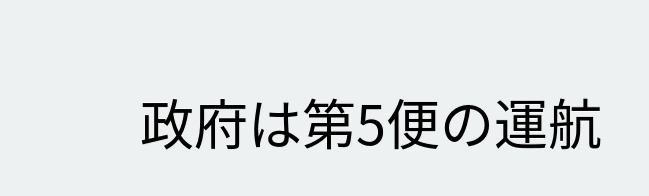政府は第5便の運航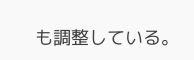も調整している。